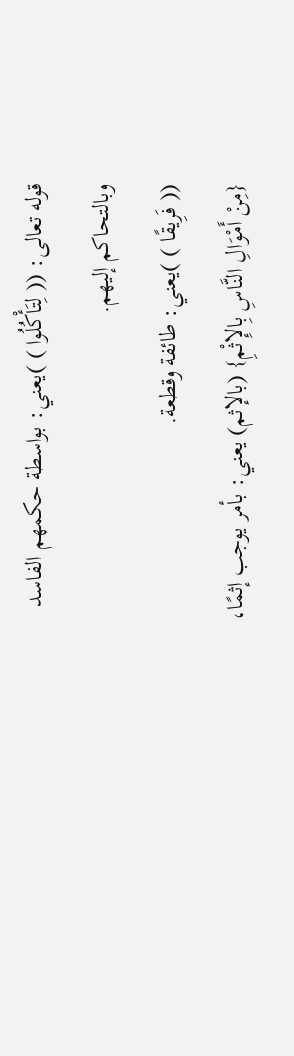قوله تعالى: (( لِتَأْكُلُوا ) )يعني: بواسطة حكمهم الفاسد وبالتحاكم إليهم.
(( فَرِيقًا ) )يعني: طائفة وقطعة.
{مِنْ أَمْوَالِ النَّاسِ بِالإِثْمِ} (بالإثم) يعني: بأمر يوجب إثمًا،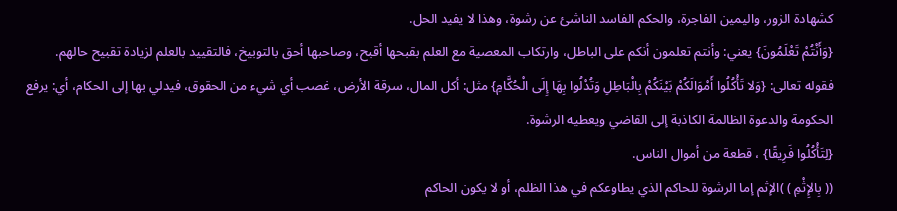كشهادة الزور، واليمين الفاجرة، والحكم الفاسد الناشئ عن رشوة، وهذا لا يفيد الحل.
{وَأَنْتُمْ تَعْلَمُونَ} يعني: وأنتم تعلمون أنكم على الباطل، وارتكاب المعصية مع العلم بقبحها أقبح، وصاحبها أحق بالتوبيخ، فالتقييد بالعلم لزيادة تقبيح حالهم.
فقوله تعالى: {وَلا تَأْكُلُوا أَمْوَالَكُمْ بَيْنَكُمْ بِالْبَاطِلِ وَتُدْلُوا بِهَا إِلَى الْحُكَّامِ} مثل: أكل المال، سرقة الأرض، غصب أي شيء من الحقوق، فيدلي بها إلى الحكام، أي: يرفع الحكومة والدعوة الظالمة الكاذبة إلى القاضي ويعطيه الرشوة.
{لِتَأْكُلُوا فَرِيقًا} ، قطعة من أموال الناس.
(( بِالإِثْمِ ) )الإثم إما الرشوة للحاكم الذي يطاوعكم في هذا الظلم، أو لا يكون الحاكم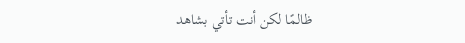ظالمًا لكن أنت تأتي بشاهد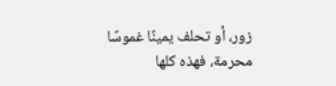زور، أو تحلف يمينًا غموسًا محرمة، فهذه كلها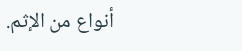أنواع من الإثم.